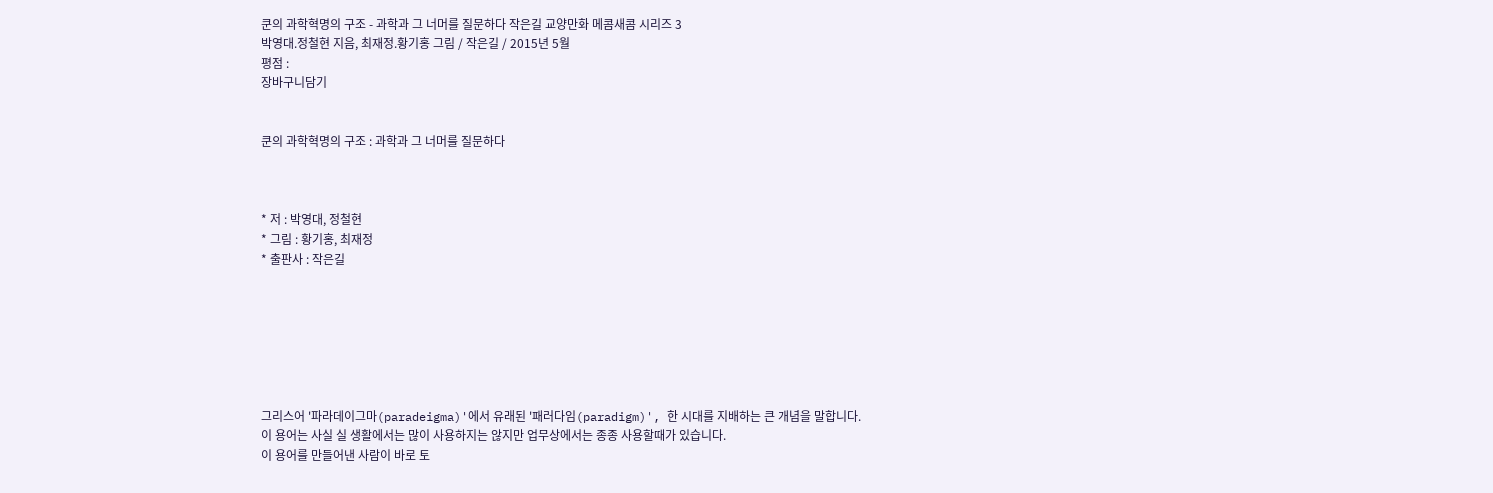쿤의 과학혁명의 구조 - 과학과 그 너머를 질문하다 작은길 교양만화 메콤새콤 시리즈 3
박영대.정철현 지음, 최재정.황기홍 그림 / 작은길 / 2015년 5월
평점 :
장바구니담기


쿤의 과학혁명의 구조 : 과학과 그 너머를 질문하다



* 저 : 박영대, 정철현
* 그림 : 황기홍, 최재정
* 출판사 : 작은길







그리스어 '파라데이그마(paradeigma)'에서 유래된 '패러다임(paradigm)', 한 시대를 지배하는 큰 개념을 말합니다.
이 용어는 사실 실 생활에서는 많이 사용하지는 않지만 업무상에서는 종종 사용할때가 있습니다.
이 용어를 만들어낸 사람이 바로 토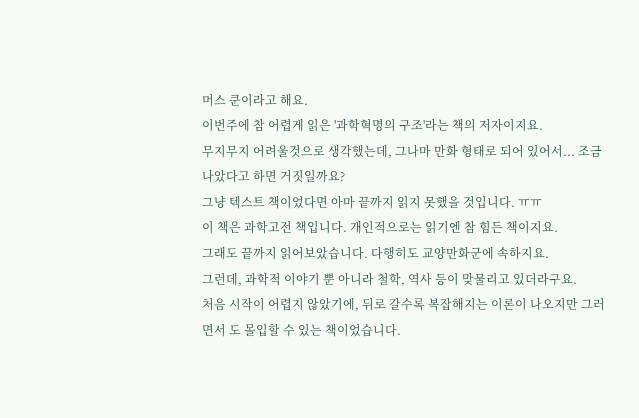머스 쿤이라고 해요.
이번주에 참 어렵게 읽은 '과학혁명의 구조'라는 책의 저자이지요.
무지무지 어려울것으로 생각했는데, 그나마 만화 형태로 되어 있어서... 조금 나았다고 하면 거짓일까요?
그냥 텍스트 책이었다면 아마 끝까지 읽지 못했을 것입니다. ㅠㅠ
이 책은 과학고전 책입니다. 개인적으로는 읽기엔 참 힘든 책이지요.
그래도 끝까지 읽어보았습니다. 다행히도 교양만화군에 속하지요.
그런데, 과학적 이야기 뿐 아니라 철학, 역사 등이 맞물리고 있더라구요.
처음 시작이 어렵지 않았기에, 뒤로 갈수록 복잡해지는 이론이 나오지만 그러면서 도 몰입할 수 있는 책이었습니다.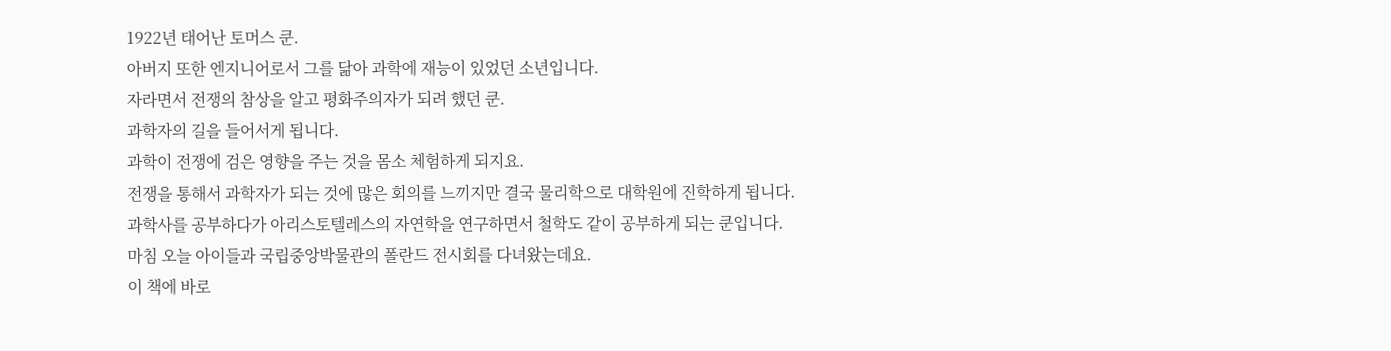1922년 태어난 토머스 쿤.
아버지 또한 엔지니어로서 그를 닮아 과학에 재능이 있었던 소년입니다.
자라면서 전쟁의 참상을 알고 평화주의자가 되려 했던 쿤.
과학자의 길을 들어서게 됩니다.
과학이 전쟁에 검은 영향을 주는 것을 몸소 체험하게 되지요.
전쟁을 통해서 과학자가 되는 것에 많은 회의를 느끼지만 결국 물리학으로 대학원에 진학하게 됩니다.
과학사를 공부하다가 아리스토텔레스의 자연학을 연구하면서 철학도 같이 공부하게 되는 쿤입니다.
마침 오늘 아이들과 국립중앙박물관의 폴란드 전시회를 다녀왔는데요.
이 책에 바로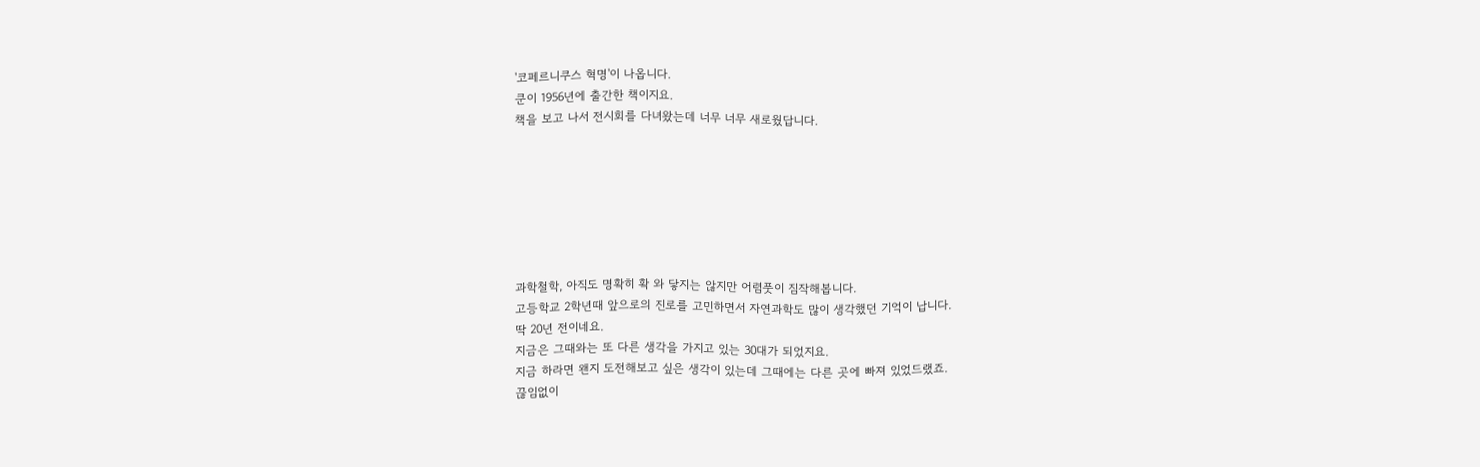'코페르니쿠스 혁명'이 나옵니다.
쿤이 1956년에 출간한 책이지요.
책을 보고 나서 전시회를 다녀왔는데 너무 너무 새로웠답니다.







과학철학, 아직도 명확히 확 와 닿지는 않지만 어렴풋이 짐작해봅니다.
고등학교 2학년때 앞으로의 진로를 고민하면서 자연과학도 많이 생각했던 기억이 납니다.
딱 20년 전이네요.
지금은 그때와는 또 다른 생각을 가지고 있는 30대가 되었지요.
지금 하라면 왠지 도전해보고 싶은 생각이 있는데 그때에는 다른 곳에 빠져 있었드랬죠.
끊임없이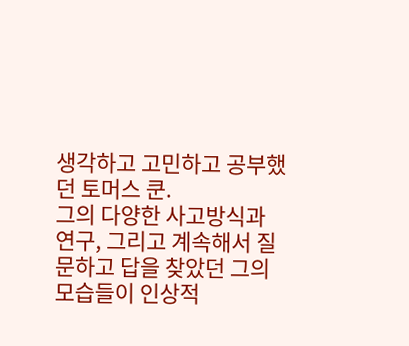생각하고 고민하고 공부했던 토머스 쿤.
그의 다양한 사고방식과 연구, 그리고 계속해서 질문하고 답을 찾았던 그의 모습들이 인상적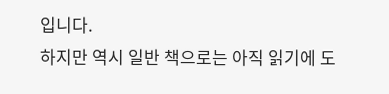입니다.
하지만 역시 일반 책으로는 아직 읽기에 도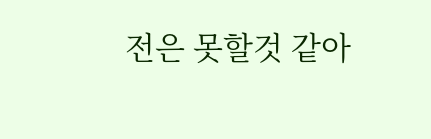전은 못할것 같아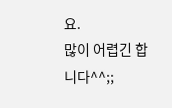요.
많이 어렵긴 합니다^^;;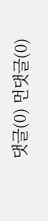댓글(0) 먼댓글(0)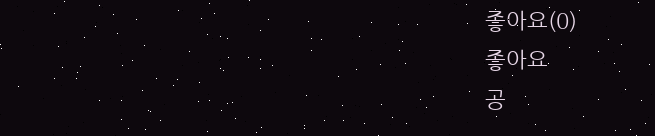좋아요(0)
좋아요
공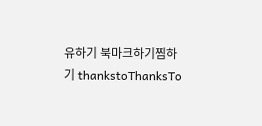유하기 북마크하기찜하기 thankstoThanksTo